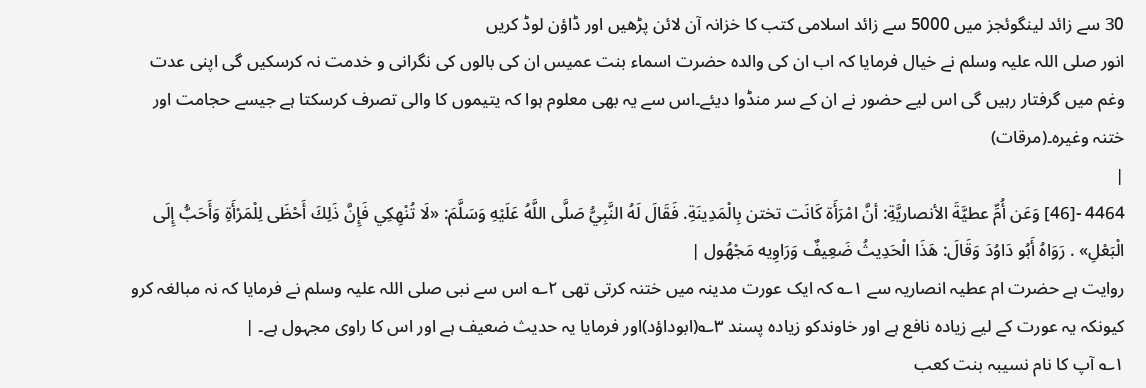30 سے زائد لینگوئجز میں 5000 سے زائد اسلامی کتب کا خزانہ آن لائن پڑھیں اور ڈاؤن لوڈ کریں
انور صلی اللہ علیہ وسلم نے خیال فرمایا کہ اب ان کی والدہ حضرت اسماء بنت عمیس ان کی بالوں کی نگرانی و خدمت نہ کرسکیں گی اپنی عدت وغم میں گرفتار رہیں گی اس لیے حضور نے ان کے سر منڈوا دیئے۔اس سے یہ بھی معلوم ہوا کہ یتیموں کا والی تصرف کرسکتا ہے جیسے حجامت اور ختنہ وغیرہ۔(مرقات)
|
4464 -[46] وَعَن أُمِّ عطيَّةَ الأنصاريَّةِ: أنَّ امْرَأَة كَانَت تختن بِالْمَدِينَةِ. فَقَالَ لَهُ النَّبِيُّ صَلَّى اللَّهُ عَلَيْهِ وَسَلَّمَ: «لَا تُنْهِكِي فَإِنَّ ذَلِكَ أَحْظَى لِلْمَرْأَةِ وَأَحَبُّ إِلَى الْبَعْلِ» . رَوَاهُ أَبُو دَاوُدَ وَقَالَ: هَذَا الْحَدِيثُ ضَعِيفٌ وَرَاوِيه مَجْهُول |
روایت ہے حضرت ام عطیہ انصاریہ سے ۱؎ کہ ایک عورت مدینہ میں ختنہ کرتی تھی ۲؎ اس سے نبی صلی اللہ علیہ وسلم نے فرمایا کہ نہ مبالغہ کرو کیونکہ یہ عورت کے لیے زیادہ نافع ہے اور خاوندکو زیادہ پسند ۳؎(ابوداؤد)اور فرمایا یہ حدیث ضعیف ہے اور اس کا راوی مجہول ہے۔ |
۱؎ آپ کا نام نسیبہ بنت کعب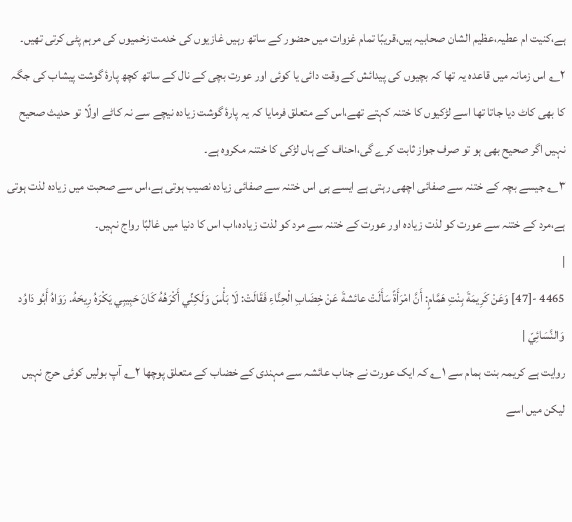ہے،کنیت ام عطیہ،عظیم الشان صحابیہ ہیں،قریبًا تمام غزوات میں حضور کے ساتھ رہیں غازیوں کی خدمت زخمیوں کی مرہم پٹی کرتی تھیں۔
۲؎ اس زمانہ میں قاعدہ یہ تھا کہ بچیوں کی پیدائش کے وقت دائی یا کوئی اور عورت بچی کے نال کے ساتھ کچھ پارۂ گوشت پیشاب کی جگہ کا بھی کاٹ دیا جاتا تھا اسے لڑکیوں کا ختنہ کہتے تھے،اس کے متعلق فرمایا کہ یہ پارۂ گوشت زیادہ نیچے سے نہ کاٹے اولًا تو حدیث صحیح نہیں اگر صحیح بھی ہو تو صرف جواز ثابت کرے گی،احناف کے ہاں لڑکی کا ختنہ مکروہ ہے۔
۳؎ جیسے بچہ کے ختنہ سے صفائی اچھی رہتی ہے ایسے ہی اس ختنہ سے صفائی زیادہ نصیب ہوتی ہے،اس سے صحبت میں زیادہ لذت ہوتی ہے،مرد کے ختنہ سے عورت کو لذت زیادہ اور عورت کے ختنہ سے مرد کو لذت زیادہ،اب اس کا دنیا میں غالبًا رواج نہیں۔
|
4465 -[47] وَعَنْ كَرِيمَةَ بِنْتِ هَمَّامٍ: أَنَّ امْرَأَةً سَأَلَتْ عائشةَ عَنْ خِضَابِ الْحِنَّاءِ فَقَالَتْ: لَا بَأْسَ وَلَكِنِّي أَكْرَهُهُ كَانَ حَبِيبِي يَكْرَهُ رِيحَهُ. رَوَاهُ أَبُو دَاوُد وَالنَّسَائِيّ |
روایت ہے کریمہ بنت ہمام سے ۱؎ کہ ایک عورت نے جناب عائشہ سے مہندی کے خضاب کے متعلق پوچھا ۲؎ آپ بولیں کوئی حرج نہیں لیکن میں اسے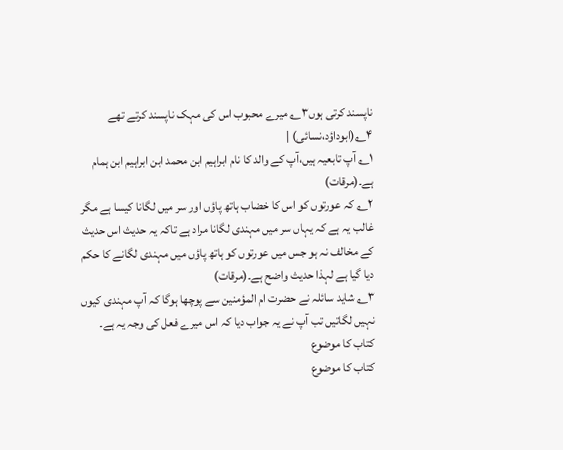ناپسند کرتی ہوں۳؎ میرے محبوب اس کی مہک ناپسند کرتے تھے ۴؎(ابوداؤد،نسائی) |
۱؎ آپ تابعیہ ہیں،آپ کے والد کا نام ابراہیم ابن محمد ابن ابراہیم ابن ہمام ہے۔(مرقات)
۲؎ کہ عورتوں کو اس کا خضاب ہاتھ پاؤں اور سر میں لگانا کیسا ہے مگر غالب یہ ہے کہ یہاں سر میں مہندی لگانا مراد ہے تاکہ یہ حدیث اس حدیث کے مخالف نہ ہو جس میں عورتوں کو ہاتھ پاؤں میں مہندی لگانے کا حکم دیا گیا ہے لہذا حدیث واضح ہے۔(مرقات)
۳؎ شاید سائلہ نے حضرت ام المؤمنین سے پوچھا ہوگا کہ آپ مہندی کیوں نہیں لگاتیں تب آپ نے یہ جواب دیا کہ اس میرے فعل کی وجہ یہ ہے۔
کتاب کا موضوع
کتاب کا موضوع